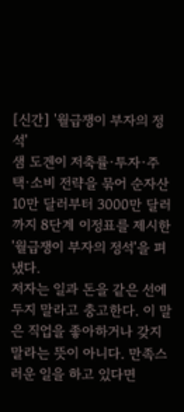[신간] '월급쟁이 부자의 정석'
샘 도겐이 저축률·투자·주택·소비 전략을 묶어 순자산 10만 달러부터 3000만 달러까지 8단계 이정표를 제시한 '월급쟁이 부자의 정석'을 펴냈다.
저자는 일과 돈을 같은 선에 두지 말라고 충고한다. 이 말은 직업을 좋아하거나 갖지 말라는 뜻이 아니다. 만족스러운 일을 하고 있다면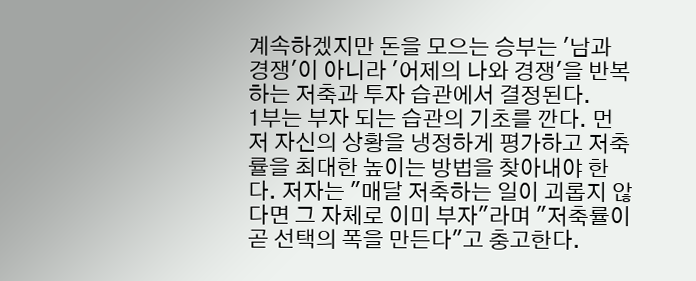계속하겠지만 돈을 모으는 승부는 '남과 경쟁'이 아니라 '어제의 나와 경쟁'을 반복하는 저축과 투자 습관에서 결정된다.
1부는 부자 되는 습관의 기초를 깐다. 먼저 자신의 상황을 냉정하게 평가하고 저축률을 최대한 높이는 방법을 찾아내야 한다. 저자는 "매달 저축하는 일이 괴롭지 않다면 그 자체로 이미 부자"라며 "저축률이 곧 선택의 폭을 만든다"고 충고한다.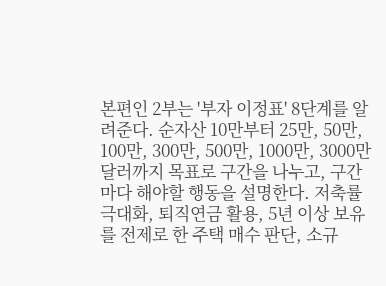본편인 2부는 '부자 이정표' 8단계를 알려준다. 순자산 10만부터 25만, 50만, 100만, 300만, 500만, 1000만, 3000만 달러까지 목표로 구간을 나누고, 구간마다 해야할 행동을 설명한다. 저축률 극대화, 퇴직연금 활용, 5년 이상 보유를 전제로 한 주택 매수 판단, 소규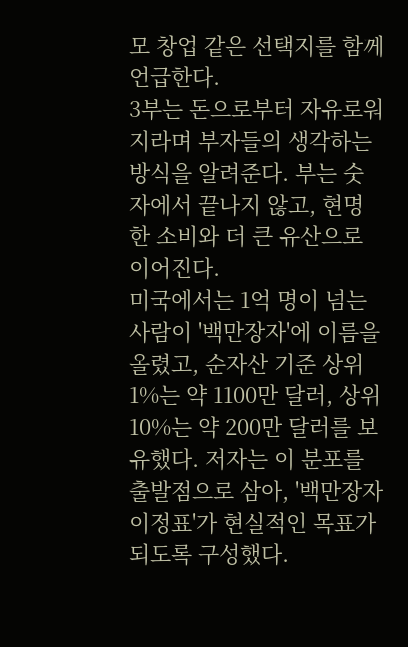모 창업 같은 선택지를 함께 언급한다.
3부는 돈으로부터 자유로워지라며 부자들의 생각하는 방식을 알려준다. 부는 숫자에서 끝나지 않고, 현명한 소비와 더 큰 유산으로 이어진다.
미국에서는 1억 명이 넘는 사람이 '백만장자'에 이름을 올렸고, 순자산 기준 상위 1%는 약 1100만 달러, 상위 10%는 약 200만 달러를 보유했다. 저자는 이 분포를 출발점으로 삼아, '백만장자 이정표'가 현실적인 목표가 되도록 구성했다.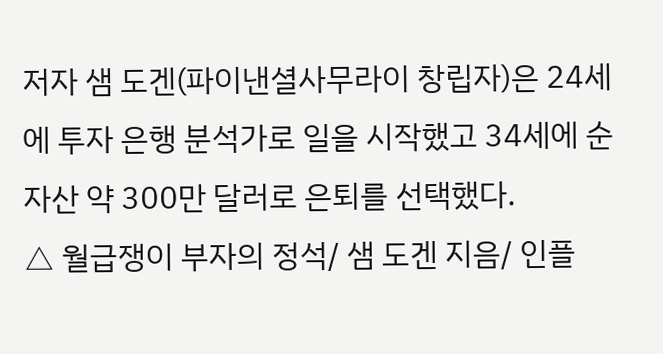저자 샘 도겐(파이낸셜사무라이 창립자)은 24세에 투자 은행 분석가로 일을 시작했고 34세에 순자산 약 300만 달러로 은퇴를 선택했다.
△ 월급쟁이 부자의 정석/ 샘 도겐 지음/ 인플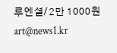루엔셜/ 2만 1000원
art@news1.kr